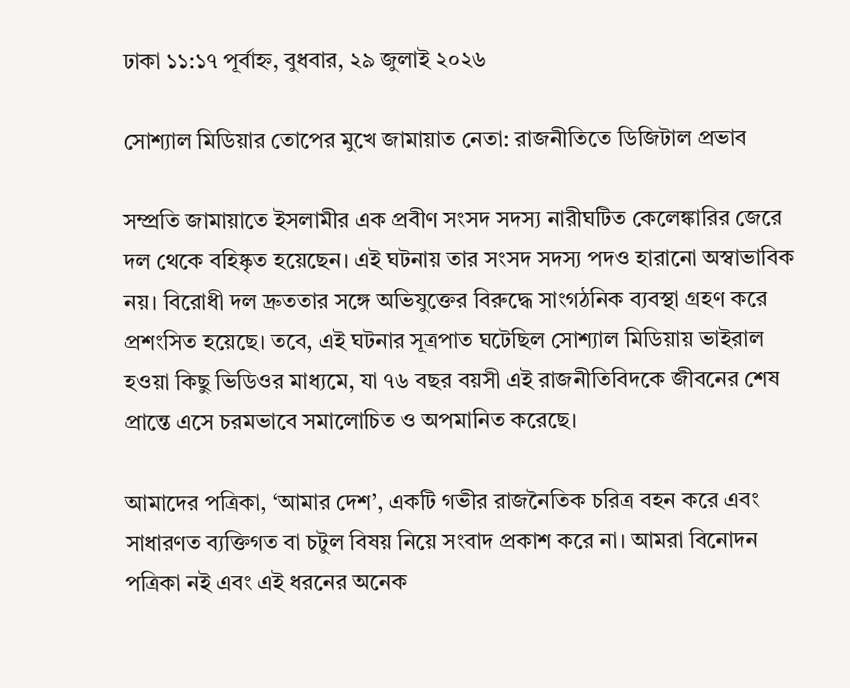ঢাকা ১১:১৭ পূর্বাহ্ন, বুধবার, ২৯ জুলাই ২০২৬

সোশ্যাল মিডিয়ার তোপের মুখে জামায়াত নেতা: রাজনীতিতে ডিজিটাল প্রভাব

সম্প্রতি জামায়াতে ইসলামীর এক প্রবীণ সংসদ সদস্য নারীঘটিত কেলেঙ্কারির জেরে দল থেকে বহিষ্কৃত হয়েছেন। এই ঘটনায় তার সংসদ সদস্য পদও হারানো অস্বাভাবিক নয়। বিরোধী দল দ্রুততার সঙ্গে অভিযুক্তের বিরুদ্ধে সাংগঠনিক ব্যবস্থা গ্রহণ করে প্রশংসিত হয়েছে। তবে, এই ঘটনার সূত্রপাত ঘটেছিল সোশ্যাল মিডিয়ায় ভাইরাল হওয়া কিছু ভিডিওর মাধ্যমে, যা ৭৬ বছর বয়সী এই রাজনীতিবিদকে জীবনের শেষ প্রান্তে এসে চরমভাবে সমালোচিত ও অপমানিত করেছে।

আমাদের পত্রিকা, ‘আমার দেশ’, একটি গভীর রাজনৈতিক চরিত্র বহন করে এবং সাধারণত ব্যক্তিগত বা চটুল বিষয় নিয়ে সংবাদ প্রকাশ করে না। আমরা বিনোদন পত্রিকা নই এবং এই ধরনের অনেক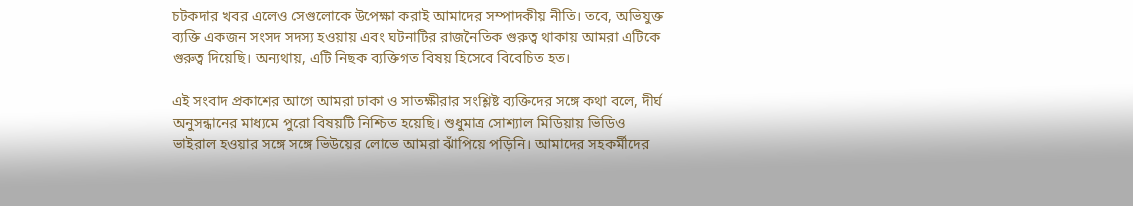চটকদার খবর এলেও সেগুলোকে উপেক্ষা করাই আমাদের সম্পাদকীয় নীতি। তবে, অভিযুক্ত ব্যক্তি একজন সংসদ সদস্য হওয়ায় এবং ঘটনাটির রাজনৈতিক গুরুত্ব থাকায় আমরা এটিকে গুরুত্ব দিয়েছি। অন্যথায়, এটি নিছক ব্যক্তিগত বিষয় হিসেবে বিবেচিত হত।

এই সংবাদ প্রকাশের আগে আমরা ঢাকা ও সাতক্ষীরার সংশ্লিষ্ট ব্যক্তিদের সঙ্গে কথা বলে, দীর্ঘ অনুসন্ধানের মাধ্যমে পুরো বিষয়টি নিশ্চিত হয়েছি। শুধুমাত্র সোশ্যাল মিডিয়ায় ভিডিও ভাইরাল হওয়ার সঙ্গে সঙ্গে ভিউয়ের লোভে আমরা ঝাঁপিয়ে পড়িনি। আমাদের সহকর্মীদের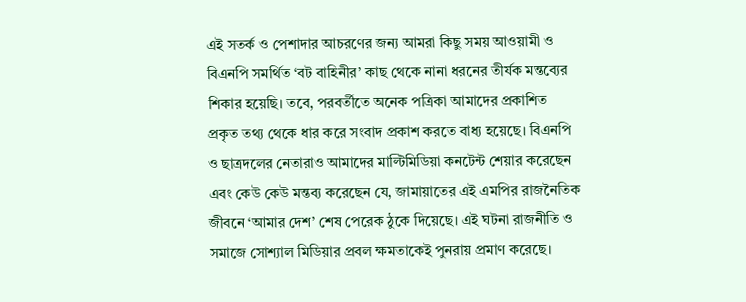এই সতর্ক ও পেশাদার আচরণের জন্য আমরা কিছু সময় আওয়ামী ও বিএনপি সমর্থিত ‘বট বাহিনীর’ কাছ থেকে নানা ধরনের তীর্যক মন্তব্যের শিকার হয়েছি। তবে, পরবর্তীতে অনেক পত্রিকা আমাদের প্রকাশিত প্রকৃত তথ্য থেকে ধার করে সংবাদ প্রকাশ করতে বাধ্য হয়েছে। বিএনপি ও ছাত্রদলের নেতারাও আমাদের মাল্টিমিডিয়া কনটেন্ট শেয়ার করেছেন এবং কেউ কেউ মন্তব্য করেছেন যে, জামায়াতের এই এমপির রাজনৈতিক জীবনে ‘আমার দেশ’ শেষ পেরেক ঠুকে দিয়েছে। এই ঘটনা রাজনীতি ও সমাজে সোশ্যাল মিডিয়ার প্রবল ক্ষমতাকেই পুনরায় প্রমাণ করেছে।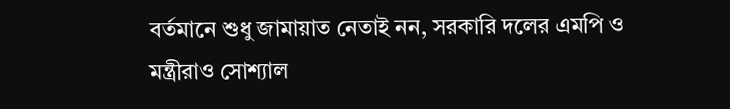বর্তমানে শুধু জামায়াত নেতাই নন, সরকারি দলের এমপি ও মন্ত্রীরাও সোশ্যাল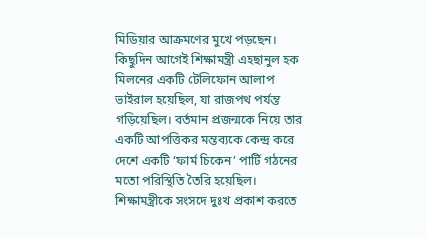মিডিয়ার আক্রমণের মুখে পড়ছেন। কিছুদিন আগেই শিক্ষামন্ত্রী এহছানুল হক মিলনের একটি টেলিফোন আলাপ ভাইরাল হয়েছিল, যা রাজপথ পর্যন্ত গড়িয়েছিল। বর্তমান প্রজন্মকে নিয়ে তার একটি আপত্তিকর মন্তব্যকে কেন্দ্র করে দেশে একটি ‘ফার্ম চিকেন’ পার্টি গঠনের মতো পরিস্থিতি তৈরি হয়েছিল। শিক্ষামন্ত্রীকে সংসদে দুঃখ প্রকাশ করতে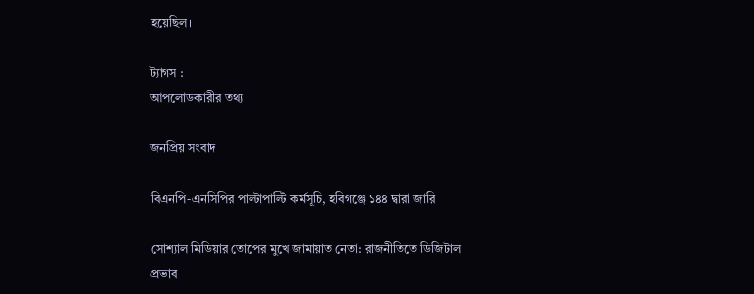হয়েছিল।

ট্যাগস :
আপলোডকারীর তথ্য

জনপ্রিয় সংবাদ

বিএনপি-এনসিপির পাল্টাপাল্টি কর্মসূচি, হবিগঞ্জে ১৪৪ দ্বারা জারি

সোশ্যাল মিডিয়ার তোপের মুখে জামায়াত নেতা: রাজনীতিতে ডিজিটাল প্রভাব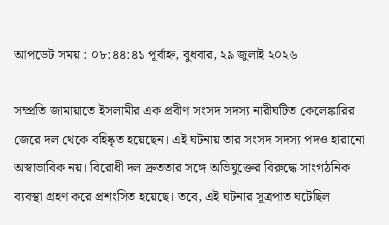আপডেট সময় : ০৮:৪৪:৪১ পূর্বাহ্ন, বুধবার, ২৯ জুলাই ২০২৬

সম্প্রতি জামায়াতে ইসলামীর এক প্রবীণ সংসদ সদস্য নারীঘটিত কেলেঙ্কারির জেরে দল থেকে বহিষ্কৃত হয়েছেন। এই ঘটনায় তার সংসদ সদস্য পদও হারানো অস্বাভাবিক নয়। বিরোধী দল দ্রুততার সঙ্গে অভিযুক্তের বিরুদ্ধে সাংগঠনিক ব্যবস্থা গ্রহণ করে প্রশংসিত হয়েছে। তবে, এই ঘটনার সূত্রপাত ঘটেছিল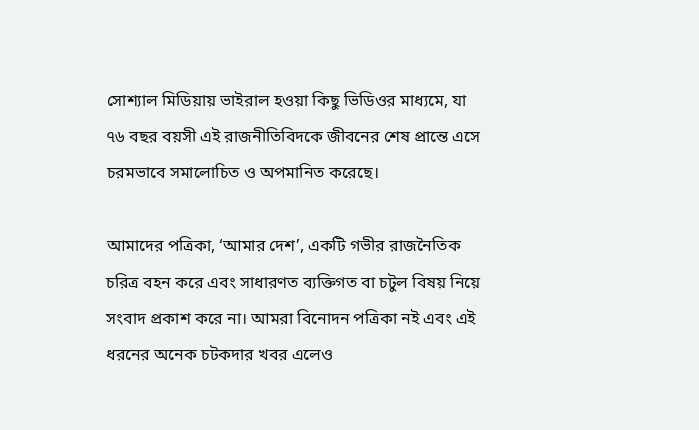সোশ্যাল মিডিয়ায় ভাইরাল হওয়া কিছু ভিডিওর মাধ্যমে, যা ৭৬ বছর বয়সী এই রাজনীতিবিদকে জীবনের শেষ প্রান্তে এসে চরমভাবে সমালোচিত ও অপমানিত করেছে।

আমাদের পত্রিকা, ‘আমার দেশ’, একটি গভীর রাজনৈতিক চরিত্র বহন করে এবং সাধারণত ব্যক্তিগত বা চটুল বিষয় নিয়ে সংবাদ প্রকাশ করে না। আমরা বিনোদন পত্রিকা নই এবং এই ধরনের অনেক চটকদার খবর এলেও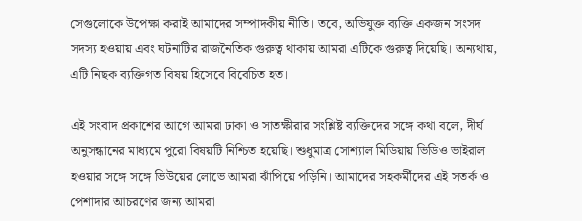সেগুলোকে উপেক্ষা করাই আমাদের সম্পাদকীয় নীতি। তবে, অভিযুক্ত ব্যক্তি একজন সংসদ সদস্য হওয়ায় এবং ঘটনাটির রাজনৈতিক গুরুত্ব থাকায় আমরা এটিকে গুরুত্ব দিয়েছি। অন্যথায়, এটি নিছক ব্যক্তিগত বিষয় হিসেবে বিবেচিত হত।

এই সংবাদ প্রকাশের আগে আমরা ঢাকা ও সাতক্ষীরার সংশ্লিষ্ট ব্যক্তিদের সঙ্গে কথা বলে, দীর্ঘ অনুসন্ধানের মাধ্যমে পুরো বিষয়টি নিশ্চিত হয়েছি। শুধুমাত্র সোশ্যাল মিডিয়ায় ভিডিও ভাইরাল হওয়ার সঙ্গে সঙ্গে ভিউয়ের লোভে আমরা ঝাঁপিয়ে পড়িনি। আমাদের সহকর্মীদের এই সতর্ক ও পেশাদার আচরণের জন্য আমরা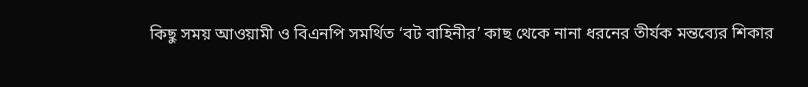কিছু সময় আওয়ামী ও বিএনপি সমর্থিত ‘বট বাহিনীর’ কাছ থেকে নানা ধরনের তীর্যক মন্তব্যের শিকার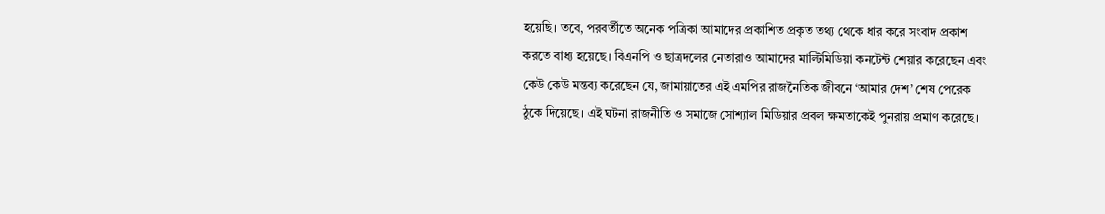হয়েছি। তবে, পরবর্তীতে অনেক পত্রিকা আমাদের প্রকাশিত প্রকৃত তথ্য থেকে ধার করে সংবাদ প্রকাশ করতে বাধ্য হয়েছে। বিএনপি ও ছাত্রদলের নেতারাও আমাদের মাল্টিমিডিয়া কনটেন্ট শেয়ার করেছেন এবং কেউ কেউ মন্তব্য করেছেন যে, জামায়াতের এই এমপির রাজনৈতিক জীবনে ‘আমার দেশ’ শেষ পেরেক ঠুকে দিয়েছে। এই ঘটনা রাজনীতি ও সমাজে সোশ্যাল মিডিয়ার প্রবল ক্ষমতাকেই পুনরায় প্রমাণ করেছে।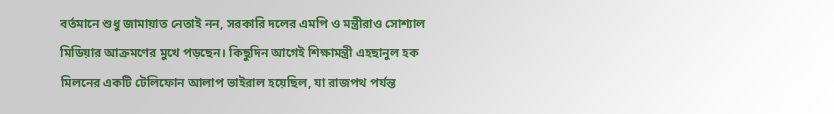বর্তমানে শুধু জামায়াত নেতাই নন, সরকারি দলের এমপি ও মন্ত্রীরাও সোশ্যাল মিডিয়ার আক্রমণের মুখে পড়ছেন। কিছুদিন আগেই শিক্ষামন্ত্রী এহছানুল হক মিলনের একটি টেলিফোন আলাপ ভাইরাল হয়েছিল, যা রাজপথ পর্যন্ত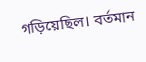গড়িয়েছিল। বর্তমান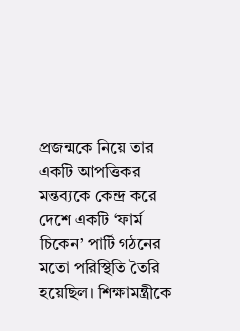প্রজন্মকে নিয়ে তার একটি আপত্তিকর মন্তব্যকে কেন্দ্র করে দেশে একটি ‘ফার্ম চিকেন’ পার্টি গঠনের মতো পরিস্থিতি তৈরি হয়েছিল। শিক্ষামন্ত্রীকে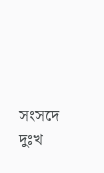সংসদে দুঃখ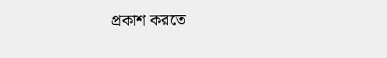প্রকাশ করতে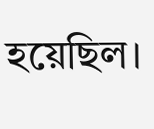হয়েছিল।